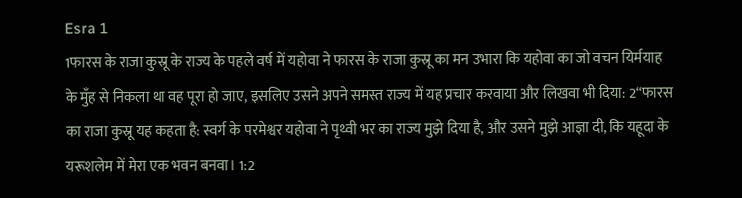Esra 1
1फारस के राजा कुस्रू के राज्य के पहले वर्ष में यहोवा ने फारस के राजा कुस्रू का मन उभारा कि यहोवा का जो वचन यिर्मयाह के मुँह से निकला था वह पूरा हो जाए, इसलिए उसने अपने समस्त राज्य में यह प्रचार करवाया और लिखवा भी दिया: 2“फारस का राजा कुस्रू यह कहता है: स्वर्ग के परमेश्वर यहोवा ने पृथ्वी भर का राज्य मुझे दिया है, और उसने मुझे आज्ञा दी, कि यहूदा के यरूशलेम में मेरा एक भवन बनवा। 1:2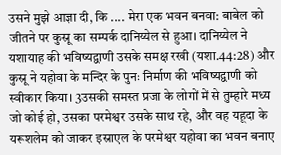उसने मुझे आज्ञा दी, कि .... मेरा एक भवन बनवा: बाबेल को जीतने पर कुस्रू का सम्पर्क दानिय्येल से हुआ। दानिय्येल ने यशायाह की भविष्यद्वाणी उसके समक्ष रखी (यशा.44:28) और कुस्रू ने यहोवा के मन्दिर के पुनः निर्माण की भविष्यद्वाणी को स्वीकार किया। 3उसकी समस्त प्रजा के लोगों में से तुम्हारे मध्य जो कोई हो, उसका परमेश्वर उसके साथ रहे, और वह यहूदा के यरूशलेम को जाकर इस्राएल के परमेश्वर यहोवा का भवन बनाए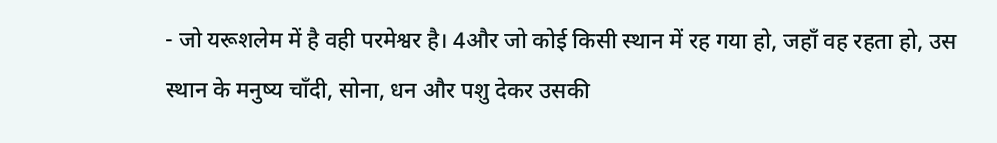- जो यरूशलेम में है वही परमेश्वर है। 4और जो कोई किसी स्थान में रह गया हो, जहाँ वह रहता हो, उस स्थान के मनुष्य चाँदी, सोना, धन और पशु देकर उसकी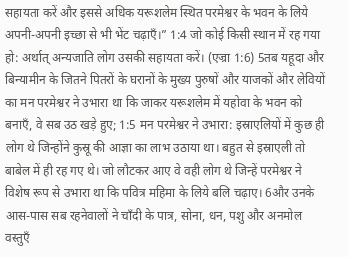सहायता करें और इससे अधिक यरूशलेम स्थित परमेश्वर के भवन के लिये अपनी-अपनी इच्छा से भी भेंट चढ़ाएँ।” 1:4 जो कोई किसी स्थान में रह गया हो: अर्थात् अन्यजाति लोग उसकी सहायता करें। (एज्रा 1:6) 5तब यहूदा और बिन्यामीन के जितने पितरों के घरानों के मुख्य पुरुषों और याजकों और लेवियों का मन परमेश्वर ने उभारा था कि जाकर यरूशलेम में यहोवा के भवन को बनाएँ, वे सब उठ खड़े हुए; 1:5 मन परमेश्वर ने उभारा: इस्राएलियों में कुछ ही लोग थे जिन्होंने कुस्रू की आज्ञा का लाभ उठाया था। बहुत से इस्राएली तो बाबेल में ही रह गए थे। जो लौटकर आए वे वही लोग थे जिन्हें परमेश्वर ने विशेष रूप से उभारा था कि पवित्र महिमा के लिये बलि चढ़ाए। 6और उनके आस-पास सब रहनेवालों ने चाँदी के पात्र, सोना, धन, पशु और अनमोल वस्तुएँ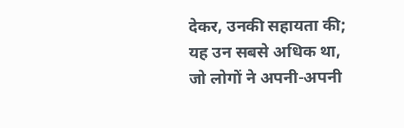देकर, उनकी सहायता की; यह उन सबसे अधिक था, जो लोगों ने अपनी-अपनी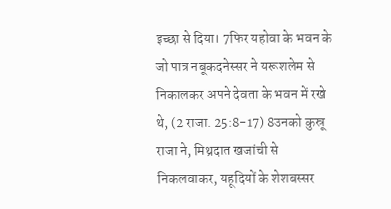इच्छा से दिया। 7फिर यहोवा के भवन के जो पात्र नबूकदनेस्सर ने यरूशलेम से निकालकर अपने देवता के भवन में रखे थे, (2 राजा. 25:8-17) 8उनको कुस्रू राजा ने, मिथ्रदात खजांची से निकलवाकर, यहूदियों के शेशबस्सर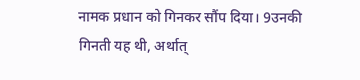नामक प्रधान को गिनकर सौंप दिया। 9उनकी गिनती यह थी, अर्थात्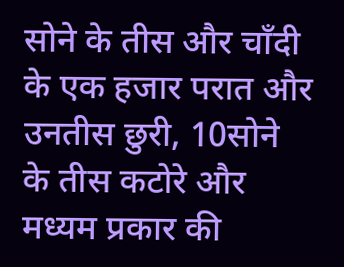सोने के तीस और चाँदी के एक हजार परात और उनतीस छुरी, 10सोने के तीस कटोरे और मध्यम प्रकार की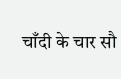चाँदी के चार सौ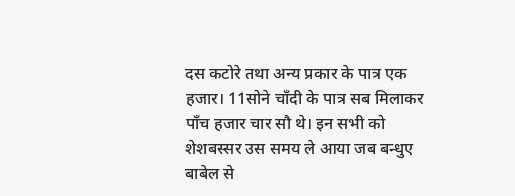दस कटोरे तथा अन्य प्रकार के पात्र एक हजार। 11सोने चाँदी के पात्र सब मिलाकर पाँच हजार चार सौ थे। इन सभी को शेशबस्सर उस समय ले आया जब बन्धुए बाबेल से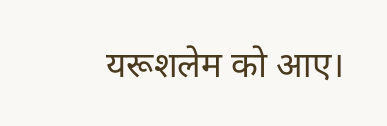यरूशलेम को आए।